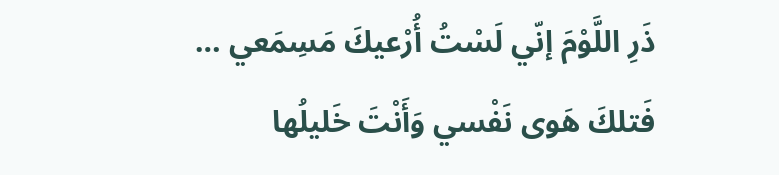ذَرِ اللَّوْمَ إنّي لَسْتُ أُرْعيكَ مَسِمَعي … فَتلكَ هَوى نَفْسي وَأَنْتَ خَليلُها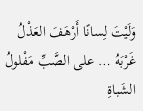وَلَيْتَ لِسانًا أَرْهَفَ العَذْلُ غَرْبَهُ … على الصَّبِّ مَفْلولُ الشَباةِ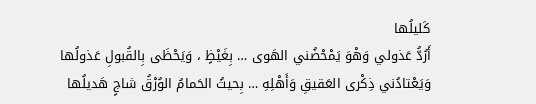كَليلُها
أَرُدُّ عَذولي وَهْوَ يَمْحْضُني الهَوى … بِغَيْظٍ ، وَيَحْظَى بِالقُبولِ عَذولُها
وَيَعْتادُني ذِكْرى العَقيقِ وَأَهْلِهِ … بِحيثُ الحَمامُ الوُرْقُ شاجٍ هَديلُها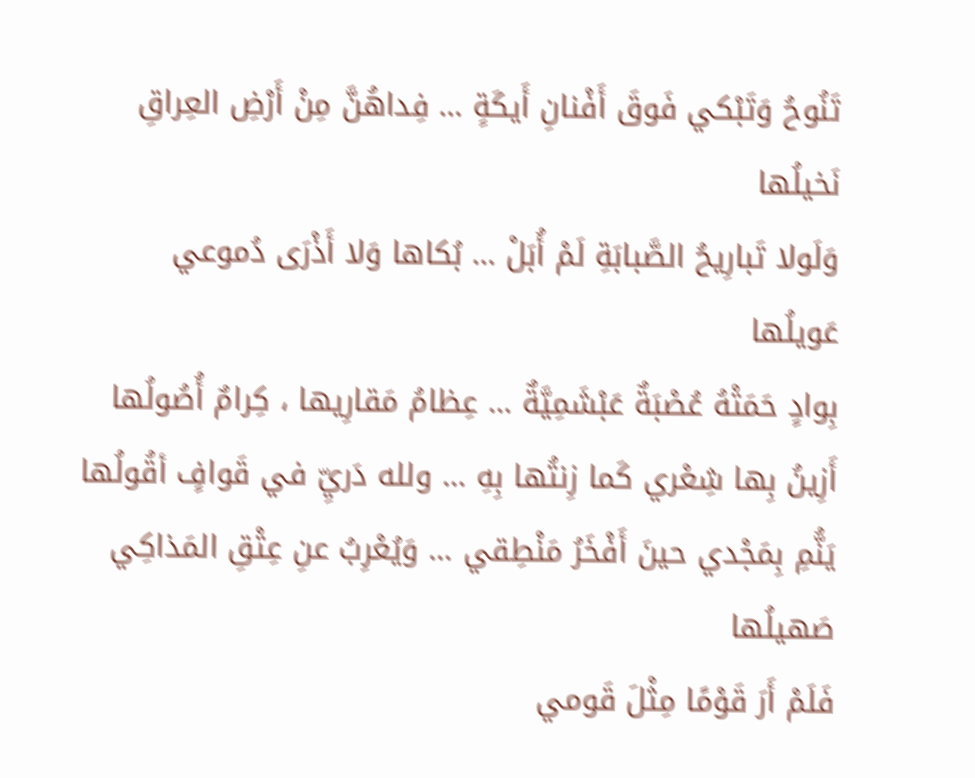تَنُوحُ وَتَبْكي فَوقَ أَفْنانِ أَيكَةٍ … فِداهُنَّ مِنْ أَرْضِ العِراقِ نَخيلُها
وَلَولا تَبارِيحُ الصَّبابَةِ لَمْ أُبَلْ … بُكاها وَلا أَذْرَى دُموعي عَويلُها
بِوادٍ حَمَتْهُ عُصْبَةٌ عَبْشَمِيَّةٌ … عِظامُ مَقارِيها ، كِرامٌ أُصُولُها
أَزِينُ بِها شِعْري كَما زِنتُها بِهِ … ولله دَريِّ في قَوافٍ أقُولُها
يَنُّمِ بِمَجْدي حينَ أَفْخَرُ مَنْطِقي … وَيُعْرِبُ عنِ عِتْقِ المَذاكِي صَهيلُها
فَلَمْ أَرَ قَوْمًا مِثْلَ قَومي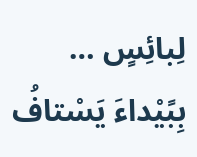لِبائِسٍ … بِبًيْداءَ يَسْتافُ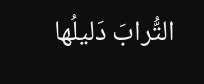التُّرابَ دَليلُها